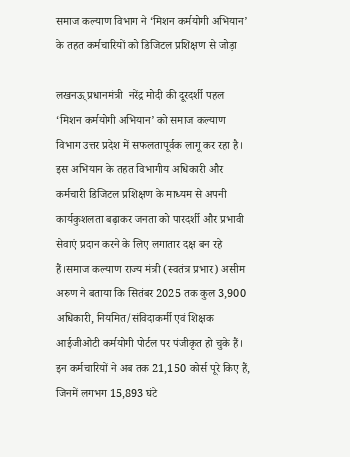समाज कल्याण विभाग ने ‘मिशन कर्मयोगी अभियान’ के तहत कर्मचारियों को डिजिटल प्रशिक्षण से जोड़ा

लखनऊ् प्रधानमंत्री  नरेंद्र मोदी की दूरदर्शी पहल ‘मिशन कर्मयोगी अभियान’ को समाज कल्याण विभाग उत्तर प्रदेश में सफलतापूर्वक लागू कर रहा है। इस अभियान के तहत विभागीय अधिकारी और कर्मचारी डिजिटल प्रशिक्षण के माध्यम से अपनी कार्यकुशलता बढ़ाकर जनता को पारदर्शी और प्रभावी सेवाएं प्रदान करने के लिए लगातार दक्ष बन रहे हैं।समाज कल्याण राज्य मंत्री (स्वतंत्र प्रभार) असीम अरुण ने बताया कि सितंबर 2025 तक कुल 3,900 अधिकारी, नियमित/संविदाकर्मी एवं शिक्षक आईजीओटी कर्मयोगी पोर्टल पर पंजीकृत हो चुके हैं। इन कर्मचारियों ने अब तक 21,150 कोर्स पूरे किए हैं, जिनमें लगभग 15,893 घंटे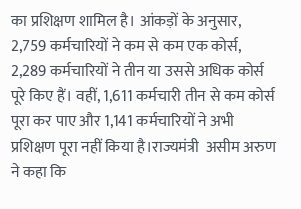का प्रशिक्षण शामिल है। आंकड़ों के अनुसार, 2,759 कर्मचारियों ने कम से कम एक कोर्स, 2,289 कर्मचारियों ने तीन या उससे अधिक कोर्स पूरे किए हैं। वहीं, 1,611 कर्मचारी तीन से कम कोर्स पूरा कर पाए और 1,141 कर्मचारियों ने अभी प्रशिक्षण पूरा नहीं किया है।राज्यमंत्री  असीम अरुण ने कहा कि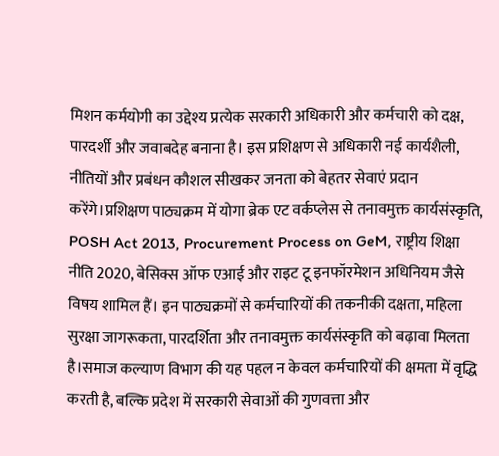मिशन कर्मयोगी का उद्देश्य प्रत्येक सरकारी अधिकारी और कर्मचारी को दक्ष, पारदर्शी और जवाबदेह बनाना है। इस प्रशिक्षण से अधिकारी नई कार्यशैली, नीतियों और प्रबंधन कौशल सीखकर जनता को बेहतर सेवाएं प्रदान करेंगे।प्रशिक्षण पाठ्यक्रम में योगा ब्रेक एट वर्कप्लेस से तनावमुक्त कार्यसंस्कृति, POSH Act 2013, Procurement Process on GeM, राष्ट्रीय शिक्षा नीति 2020, बेसिक्स ऑफ एआई और राइट टू इनफॉरमेशन अधिनियम जैसे विषय शामिल हैं। इन पाठ्यक्रमों से कर्मचारियों की तकनीकी दक्षता, महिला सुरक्षा जागरूकता, पारदर्शिता और तनावमुक्त कार्यसंस्कृति को बढ़ावा मिलता है।समाज कल्याण विभाग की यह पहल न केवल कर्मचारियों की क्षमता में वृद्धि करती है, बल्कि प्रदेश में सरकारी सेवाओं की गुणवत्ता और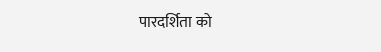पारदर्शिता को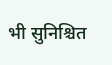भी सुनिश्चित